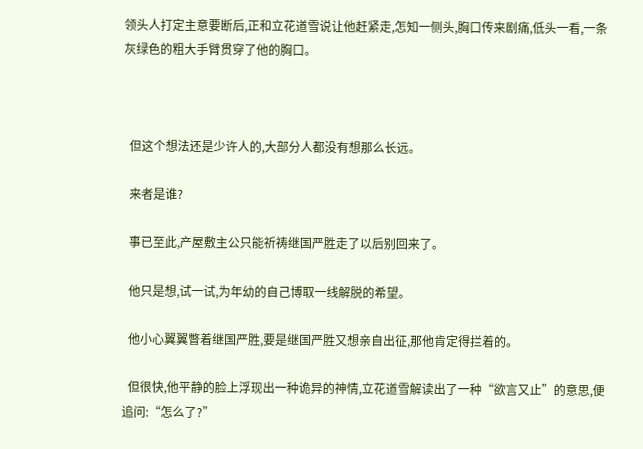领头人打定主意要断后,正和立花道雪说让他赶紧走,怎知一侧头,胸口传来剧痛,低头一看,一条灰绿色的粗大手臂贯穿了他的胸口。



  但这个想法还是少许人的,大部分人都没有想那么长远。

  来者是谁?

  事已至此,产屋敷主公只能祈祷继国严胜走了以后别回来了。

  他只是想,试一试,为年幼的自己博取一线解脱的希望。

  他小心翼翼瞥着继国严胜,要是继国严胜又想亲自出征,那他肯定得拦着的。

  但很快,他平静的脸上浮现出一种诡异的神情,立花道雪解读出了一种“欲言又止”的意思,便追问:“怎么了?”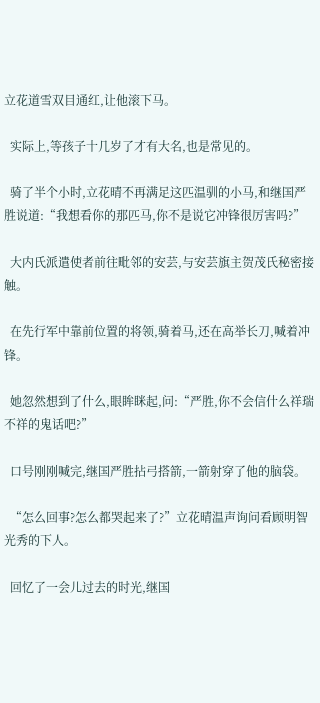立花道雪双目通红,让他滚下马。

  实际上,等孩子十几岁了才有大名,也是常见的。

  骑了半个小时,立花晴不再满足这匹温驯的小马,和继国严胜说道:“我想看你的那匹马,你不是说它冲锋很厉害吗?”

  大内氏派遣使者前往毗邻的安芸,与安芸旗主贺茂氏秘密接触。

  在先行军中靠前位置的将领,骑着马,还在高举长刀,喊着冲锋。

  她忽然想到了什么,眼眸眯起,问:“严胜,你不会信什么祥瑞不祥的鬼话吧?”

  口号刚刚喊完,继国严胜拈弓搭箭,一箭射穿了他的脑袋。

  “怎么回事?怎么都哭起来了?”立花晴温声询问看顾明智光秀的下人。

  回忆了一会儿过去的时光,继国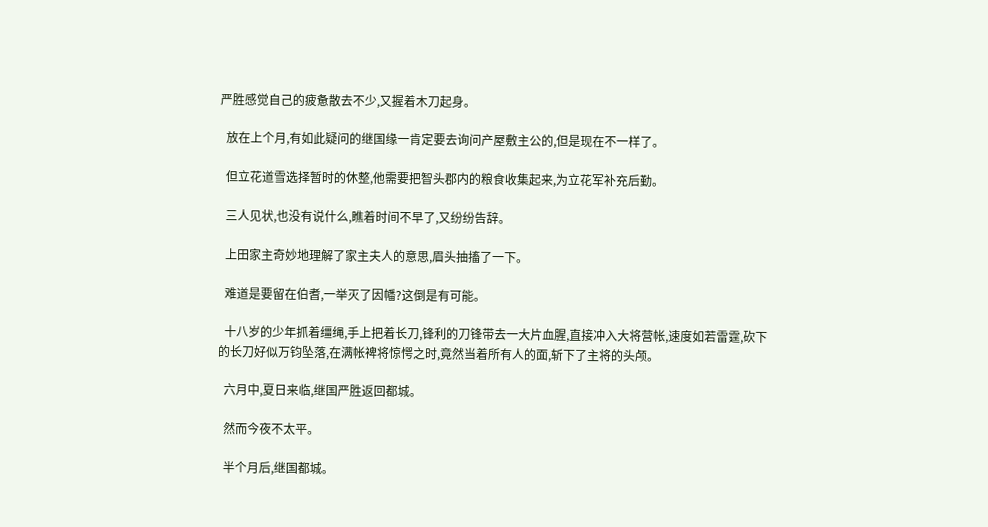严胜感觉自己的疲惫散去不少,又握着木刀起身。

  放在上个月,有如此疑问的继国缘一肯定要去询问产屋敷主公的,但是现在不一样了。

  但立花道雪选择暂时的休整,他需要把智头郡内的粮食收集起来,为立花军补充后勤。

  三人见状,也没有说什么,瞧着时间不早了,又纷纷告辞。

  上田家主奇妙地理解了家主夫人的意思,眉头抽搐了一下。

  难道是要留在伯耆,一举灭了因幡?这倒是有可能。

  十八岁的少年抓着缰绳,手上把着长刀,锋利的刀锋带去一大片血腥,直接冲入大将营帐,速度如若雷霆,砍下的长刀好似万钧坠落,在满帐裨将惊愕之时,竟然当着所有人的面,斩下了主将的头颅。

  六月中,夏日来临,继国严胜返回都城。

  然而今夜不太平。

  半个月后,继国都城。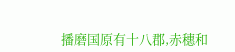播磨国原有十八郡,赤穗和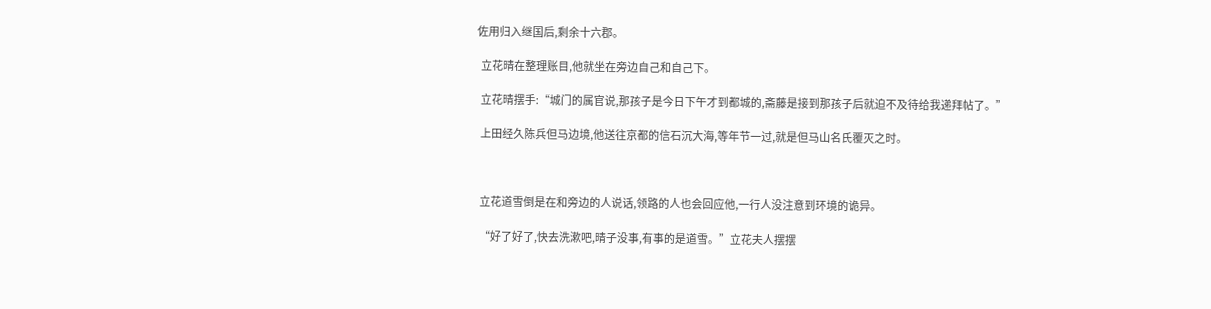佐用归入继国后,剩余十六郡。

  立花晴在整理账目,他就坐在旁边自己和自己下。

  立花晴摆手:“城门的属官说,那孩子是今日下午才到都城的,斋藤是接到那孩子后就迫不及待给我递拜帖了。”

  上田经久陈兵但马边境,他送往京都的信石沉大海,等年节一过,就是但马山名氏覆灭之时。



  立花道雪倒是在和旁边的人说话,领路的人也会回应他,一行人没注意到环境的诡异。

  “好了好了,快去洗漱吧,晴子没事,有事的是道雪。”立花夫人摆摆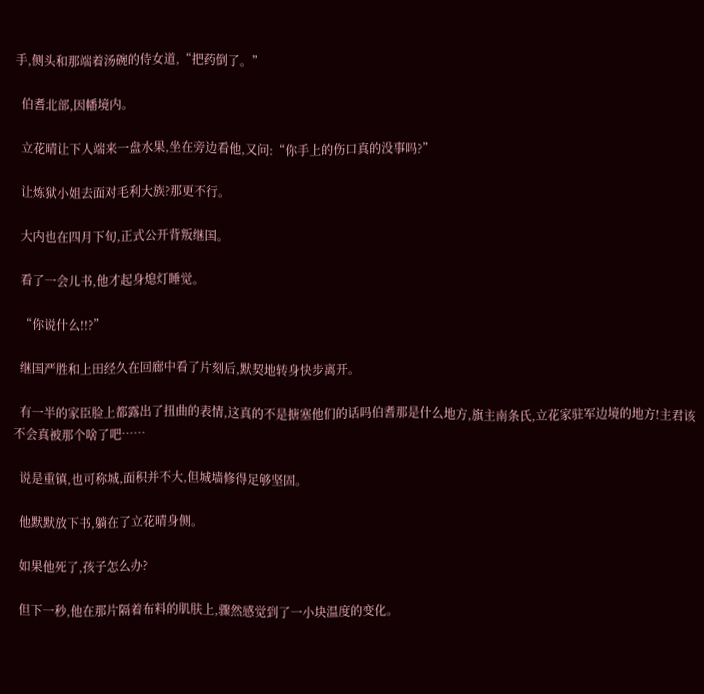手,侧头和那端着汤碗的侍女道,“把药倒了。”

  伯耆北部,因幡境内。

  立花晴让下人端来一盘水果,坐在旁边看他,又问:“你手上的伤口真的没事吗?”

  让炼狱小姐去面对毛利大族?那更不行。

  大内也在四月下旬,正式公开背叛继国。

  看了一会儿书,他才起身熄灯睡觉。

  “你说什么!!?”

  继国严胜和上田经久在回廊中看了片刻后,默契地转身快步离开。

  有一半的家臣脸上都露出了扭曲的表情,这真的不是搪塞他们的话吗伯耆那是什么地方,旗主南条氏,立花家驻军边境的地方!主君该不会真被那个啥了吧……

  说是重镇,也可称城,面积并不大,但城墙修得足够坚固。

  他默默放下书,躺在了立花晴身侧。

  如果他死了,孩子怎么办?

  但下一秒,他在那片隔着布料的肌肤上,骤然感觉到了一小块温度的变化。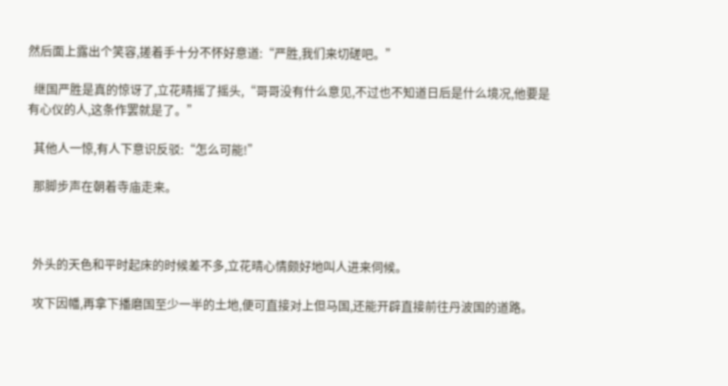然后面上露出个笑容,搓着手十分不怀好意道:“严胜,我们来切磋吧。”

  继国严胜是真的惊讶了,立花晴摇了摇头,“哥哥没有什么意见,不过也不知道日后是什么境况,他要是有心仪的人,这条作罢就是了。”

  其他人一惊,有人下意识反驳:“怎么可能!”

  那脚步声在朝着寺庙走来。



  外头的天色和平时起床的时候差不多,立花晴心情颇好地叫人进来伺候。

  攻下因幡,再拿下播磨国至少一半的土地,便可直接对上但马国,还能开辟直接前往丹波国的道路。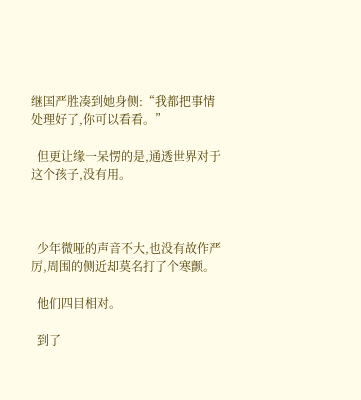继国严胜凑到她身侧:“我都把事情处理好了,你可以看看。”

  但更让缘一呆愣的是,通透世界对于这个孩子,没有用。



  少年微哑的声音不大,也没有故作严厉,周围的侧近却莫名打了个寒颤。

  他们四目相对。

  到了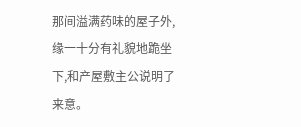那间溢满药味的屋子外,缘一十分有礼貌地跪坐下,和产屋敷主公说明了来意。